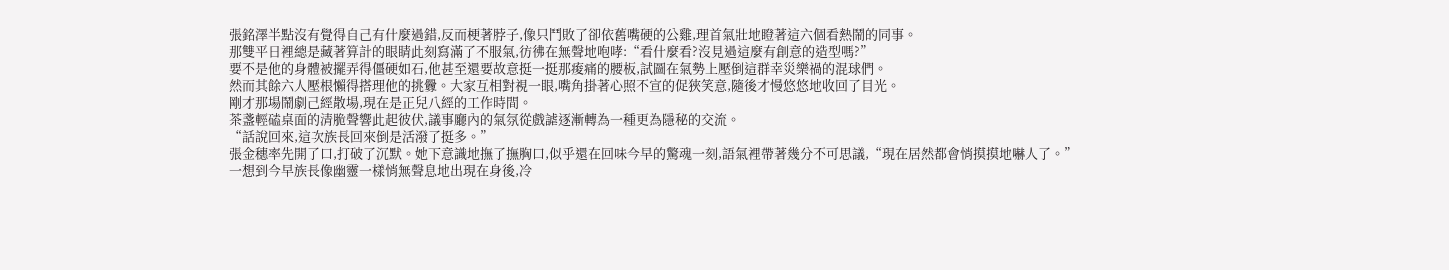張銘澤半點沒有覺得自己有什麼過錯,反而梗著脖子,像只鬥敗了卻依舊嘴硬的公雞,理首氣壯地瞪著這六個看熱鬧的同事。
那雙平日裡總是藏著算計的眼睛此刻寫滿了不服氣,彷彿在無聲地咆哮:“看什麼看?沒見過這麼有創意的造型嗎?”
要不是他的身體被擺弄得僵硬如石,他甚至還要故意挺一挺那痠痛的腰板,試圖在氣勢上壓倒這群幸災樂禍的混球們。
然而其餘六人壓根懶得搭理他的挑釁。大家互相對視一眼,嘴角掛著心照不宣的促狹笑意,隨後才慢悠悠地收回了目光。
剛才那場鬧劇己經散場,現在是正兒八經的工作時間。
茶盞輕磕桌面的清脆聲響此起彼伏,議事廳內的氣氛從戲謔逐漸轉為一種更為隱秘的交流。
“話說回來,這次族長回來倒是活潑了挺多。”
張金穗率先開了口,打破了沉默。她下意識地撫了撫胸口,似乎還在回味今早的驚魂一刻,語氣裡帶著幾分不可思議,“現在居然都會悄摸摸地嚇人了。”
一想到今早族長像幽靈一樣悄無聲息地出現在身後,冷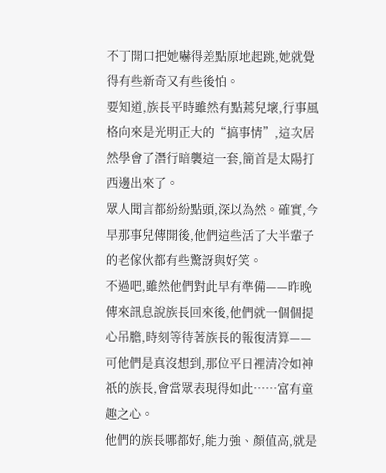不丁開口把她嚇得差點原地起跳,她就覺得有些新奇又有些後怕。
要知道,族長平時雖然有點蔫兒壞,行事風格向來是光明正大的“搞事情”,這次居然學會了潛行暗襲這一套,簡首是太陽打西邊出來了。
眾人聞言都紛紛點頭,深以為然。確實,今早那事兒傳開後,他們這些活了大半輩子的老傢伙都有些驚訝與好笑。
不過吧,雖然他們對此早有準備——昨晚傳來訊息說族長回來後,他們就一個個提心吊膽,時刻等待著族長的報復清算——可他們是真沒想到,那位平日裡清冷如神祇的族長,會當眾表現得如此……富有童趣之心。
他們的族長哪都好,能力強、顏值高,就是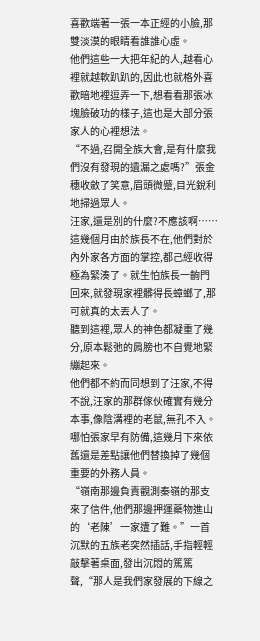喜歡端著一張一本正經的小臉,那雙淡漠的眼睛看誰誰心虛。
他們這些一大把年紀的人,越看心裡就越軟趴趴的,因此也就格外喜歡暗地裡逗弄一下,想看看那張冰塊臉破功的樣子,這也是大部分張家人的心裡想法。
“不過,召開全族大會,是有什麼我們沒有發現的遺漏之處嗎?”張金穗收斂了笑意,眉頭微蹙,目光銳利地掃過眾人。
汪家,還是別的什麼?不應該啊……這幾個月由於族長不在,他們對於內外家各方面的掌控,都己經收得極為緊湊了。就生怕族長一齣門回來,就發現家裡髒得長蟑螂了,那可就真的太丟人了。
聽到這裡,眾人的神色都凝重了幾分,原本鬆弛的肩膀也不自覺地緊繃起來。
他們都不約而同想到了汪家,不得不說,汪家的那群傢伙確實有幾分本事,像陰溝裡的老鼠,無孔不入。哪怕張家早有防備,這幾月下來依舊還是差點讓他們替換掉了幾個重要的外務人員。
“嶺南那邊負責觀測秦嶺的那支來了信件,他們那邊押運藥物進山的‘老陳’一家遭了難。”一首沉默的五族老突然插話,手指輕輕敲擊著桌面,發出沉悶的篤篤聲,“那人是我們家發展的下線之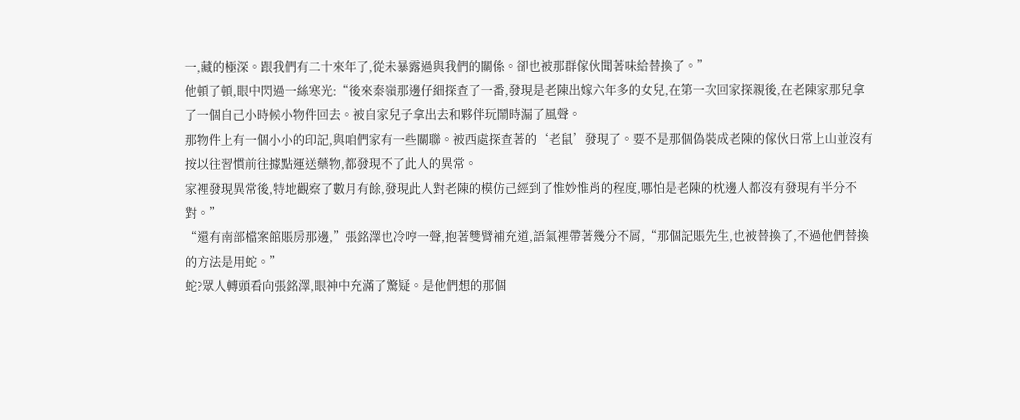一,藏的極深。跟我們有二十來年了,從未暴露過與我們的關係。卻也被那群傢伙聞著味給替換了。”
他頓了頓,眼中閃過一絲寒光:“後來秦嶺那邊仔細探查了一番,發現是老陳出嫁六年多的女兒,在第一次回家探親後,在老陳家那兒拿了一個自己小時候小物件回去。被自家兒子拿出去和夥伴玩鬧時漏了風聲。
那物件上有一個小小的印記,與咱們家有一些關聯。被西處探查著的‘老鼠’發現了。要不是那個偽裝成老陳的傢伙日常上山並沒有按以往習慣前往據點運送藥物,都發現不了此人的異常。
家裡發現異常後,特地觀察了數月有餘,發現此人對老陳的模仿己經到了惟妙惟肖的程度,哪怕是老陳的枕邊人都沒有發現有半分不對。”
“還有南部檔案館賬房那邊,”張銘澤也冷哼一聲,抱著雙臂補充道,語氣裡帶著幾分不屑,“那個記賬先生,也被替換了,不過他們替換的方法是用蛇。”
蛇?眾人轉頭看向張銘澤,眼神中充滿了驚疑。是他們想的那個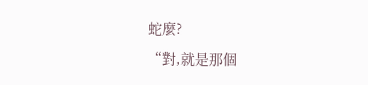蛇麼?
“對,就是那個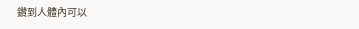鑽到人體內可以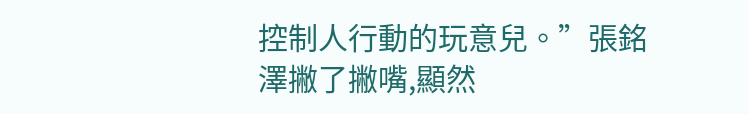控制人行動的玩意兒。”張銘澤撇了撇嘴,顯然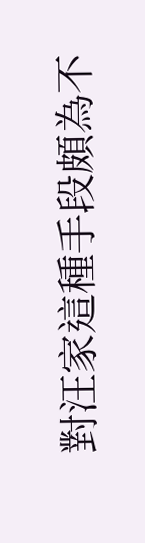對汪家這種手段頗為不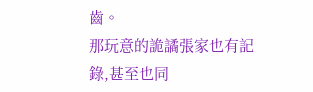齒。
那玩意的詭譎張家也有記錄,甚至也同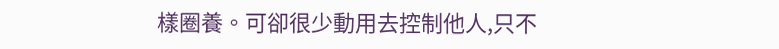樣圈養。可卻很少動用去控制他人,只不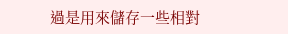過是用來儲存一些相對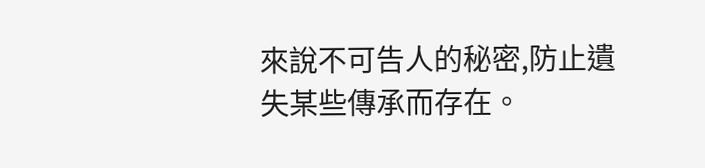來說不可告人的秘密,防止遺失某些傳承而存在。